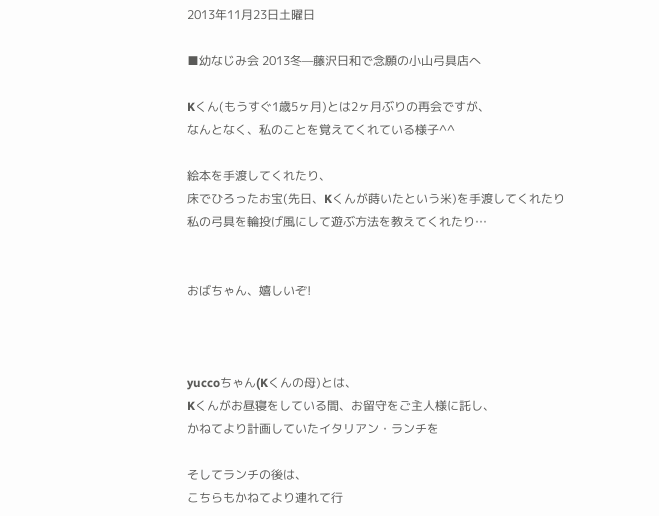2013年11月23日土曜日

■幼なじみ会 2013冬—藤沢日和で念願の小山弓具店へ

Kくん(もうすぐ1歳5ヶ月)とは2ヶ月ぶりの再会ですが、
なんとなく、私のことを覚えてくれている様子^^

絵本を手渡してくれたり、
床でひろったお宝(先日、Kくんが蒔いたという米)を手渡してくれたり
私の弓具を輪投げ風にして遊ぶ方法を教えてくれたり…


おばちゃん、嬉しいぞ!



yuccoちゃん(Kくんの母)とは、
Kくんがお昼寝をしている間、お留守をご主人様に託し、
かねてより計画していたイタリアン・ランチを

そしてランチの後は、
こちらもかねてより連れて行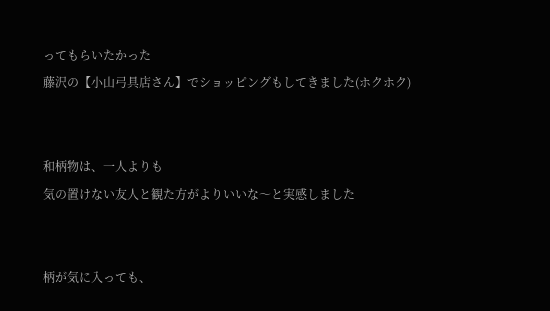ってもらいたかった
藤沢の【小山弓具店さん】でショッピングもしてきました(ホクホク)


和柄物は、一人よりも
気の置けない友人と観た方がよりいいな〜と実感しました


柄が気に入っても、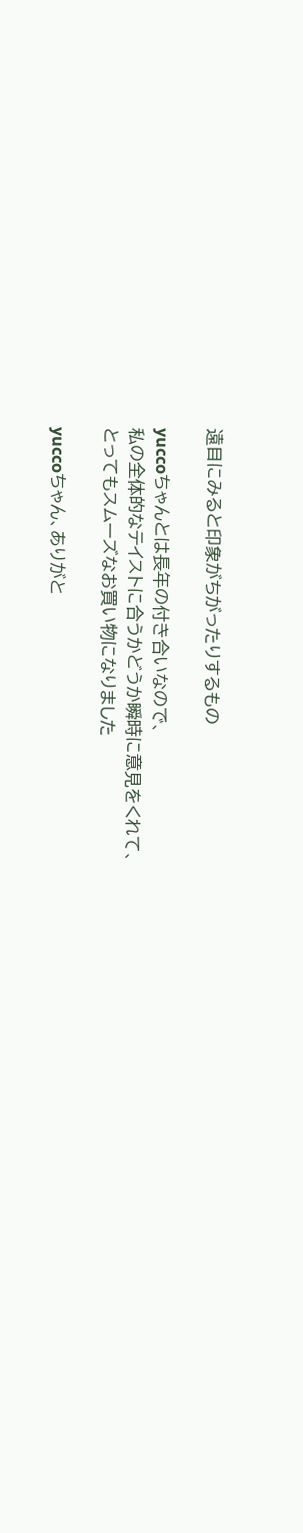遠目にみると印象がちがったりするもの

yuccoちゃんとは長年の付き合いなので、
私の全体的なテイストに合うかどうか瞬時に意見をくれて、
とってもスムーズなお買い物になりました

yuccoちゃん、ありがと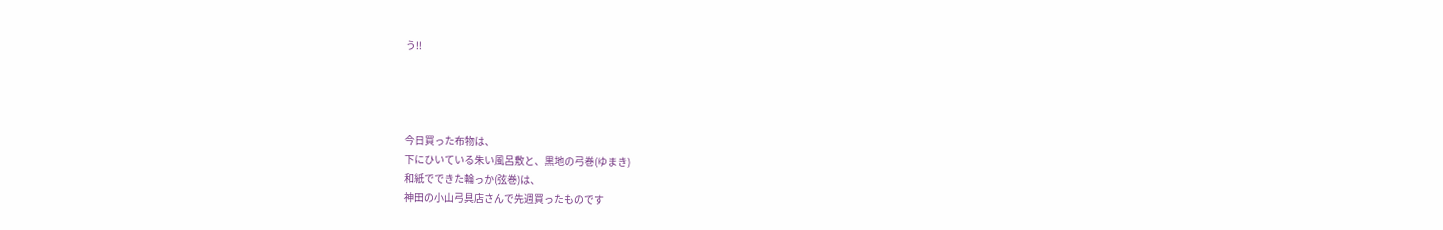う!!




今日買った布物は、
下にひいている朱い風呂敷と、黒地の弓巻(ゆまき)
和紙でできた輪っか(弦巻)は、
神田の小山弓具店さんで先週買ったものです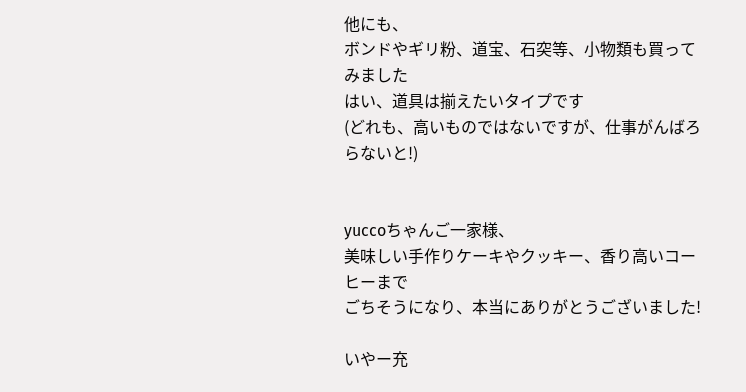他にも、
ボンドやギリ粉、道宝、石突等、小物類も買ってみました
はい、道具は揃えたいタイプです
(どれも、高いものではないですが、仕事がんばろらないと!)


yuccoちゃんご一家様、
美味しい手作りケーキやクッキー、香り高いコーヒーまで
ごちそうになり、本当にありがとうございました!

いやー充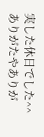実した休日でした^^
ありがたやありが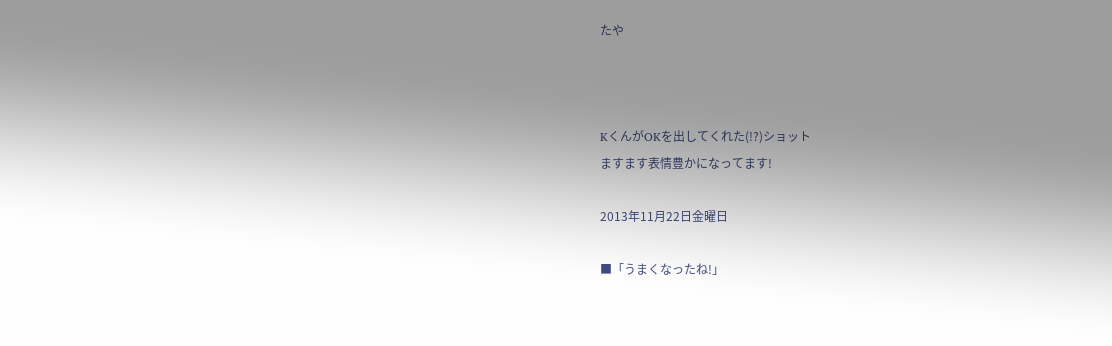たや



KくんがOKを出してくれた(!?)ショット
ますます表情豊かになってます!

2013年11月22日金曜日

■「うまくなったね!」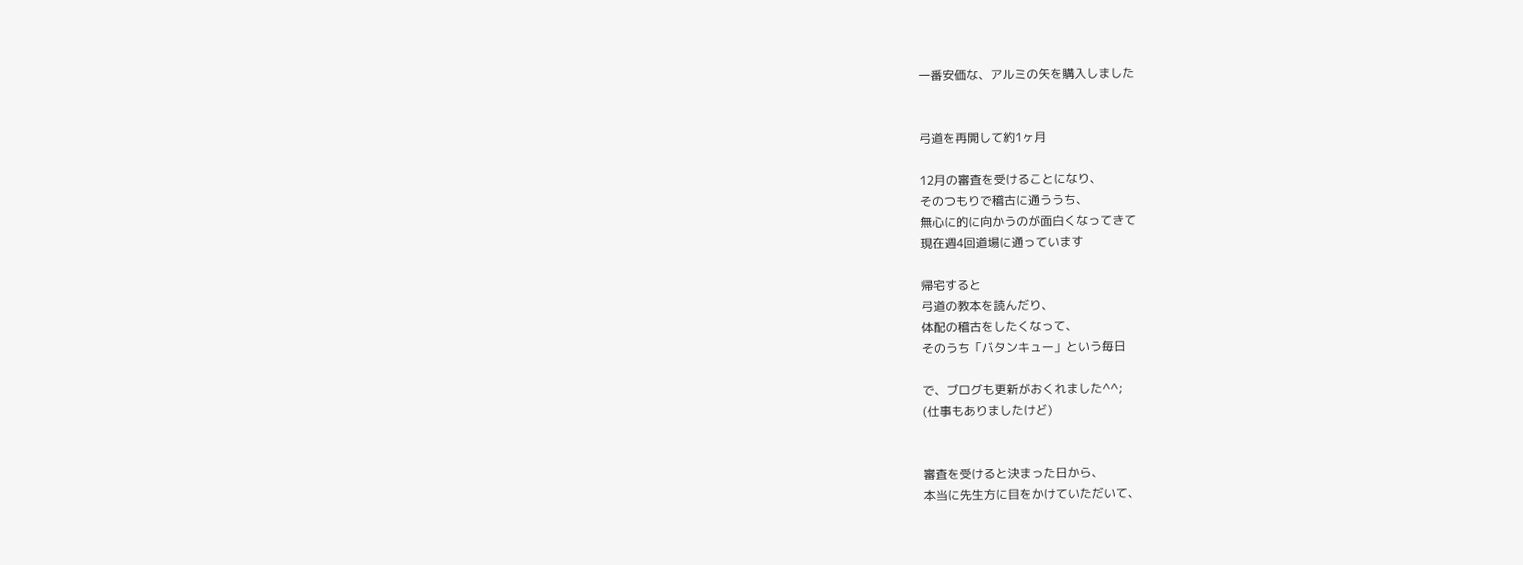一番安価な、アルミの矢を購入しました


弓道を再開して約1ヶ月

12月の審査を受けることになり、
そのつもりで稽古に通ううち、
無心に的に向かうのが面白くなってきて
現在週4回道場に通っています

帰宅すると
弓道の教本を読んだり、
体配の稽古をしたくなって、
そのうち「バタンキュー」という毎日

で、ブログも更新がおくれました^^;
(仕事もありましたけど)


審査を受けると決まった日から、
本当に先生方に目をかけていただいて、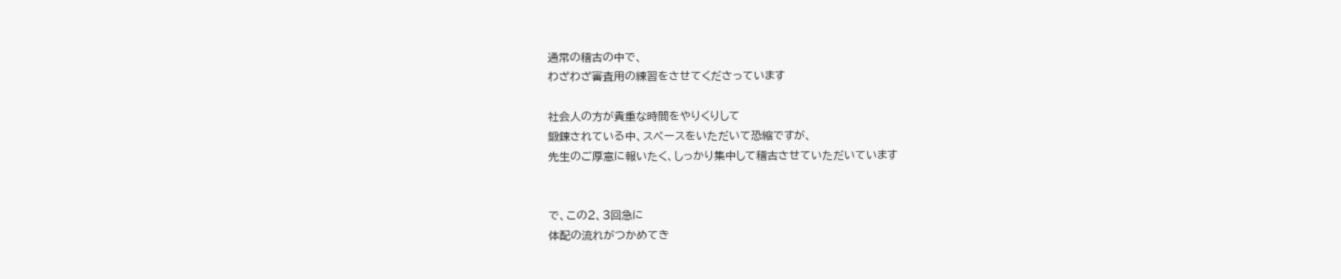通常の稽古の中で、
わざわざ審査用の練習をさせてくださっています

社会人の方が貴重な時間をやりくりして
鍛錬されている中、スペースをいただいて恐縮ですが、
先生のご厚意に報いたく、しっかり集中して稽古させていただいています


で、この2、3回急に
体配の流れがつかめてき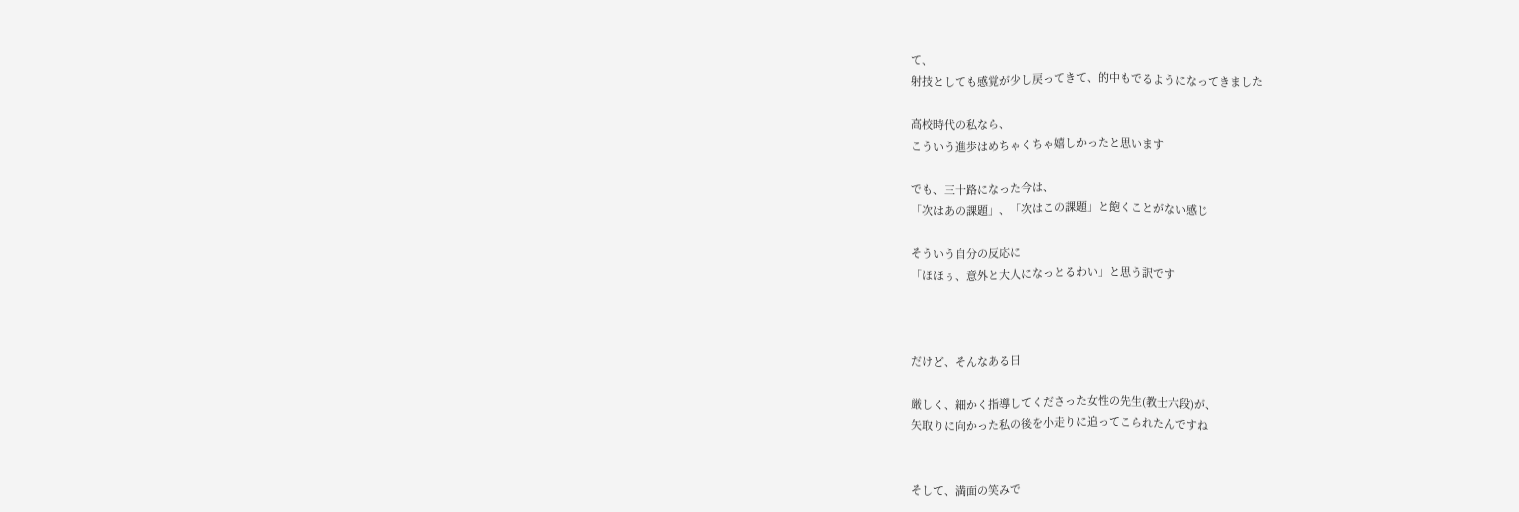て、
射技としても感覚が少し戻ってきて、的中もでるようになってきました

高校時代の私なら、
こういう進歩はめちゃくちゃ嬉しかったと思います

でも、三十路になった今は、
「次はあの課題」、「次はこの課題」と飽くことがない感じ

そういう自分の反応に
「ほほぅ、意外と大人になっとるわい」と思う訳です



だけど、そんなある日

厳しく、細かく指導してくださった女性の先生(教士六段)が、
矢取りに向かった私の後を小走りに追ってこられたんですね


そして、満面の笑みで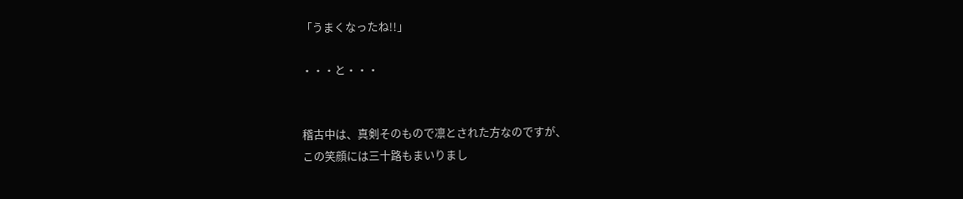「うまくなったね!!」

・・・と・・・


稽古中は、真剣そのもので凛とされた方なのですが、
この笑顔には三十路もまいりまし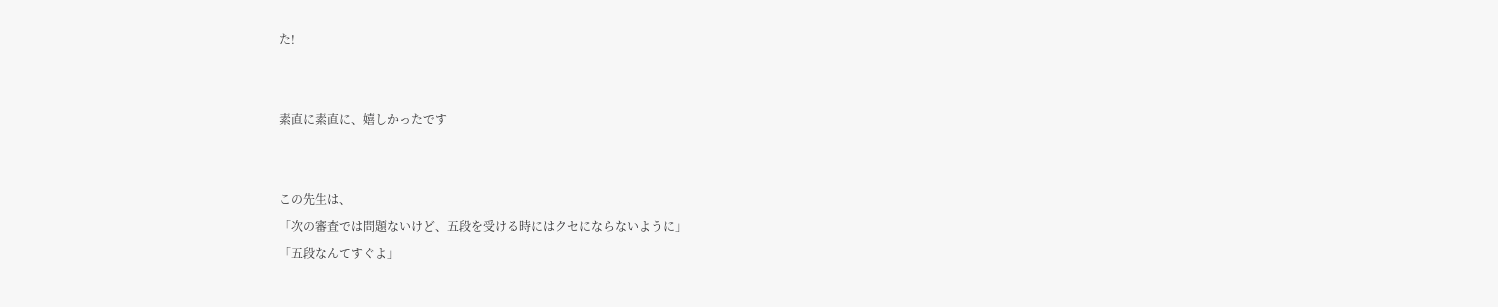た!


素直に素直に、嬉しかったです


この先生は、
「次の審査では問題ないけど、五段を受ける時にはクセにならないように」
「五段なんてすぐよ」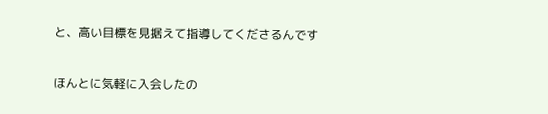と、高い目標を見据えて指導してくださるんです

ほんとに気軽に入会したの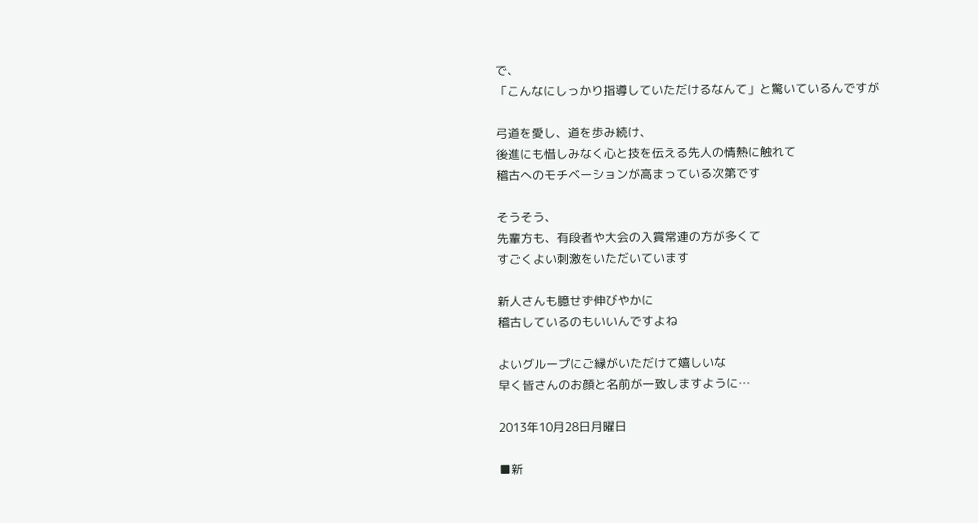で、
「こんなにしっかり指導していただけるなんて」と驚いているんですが

弓道を愛し、道を歩み続け、
後進にも惜しみなく心と技を伝える先人の情熱に触れて
稽古へのモチベーションが高まっている次第です

そうそう、
先輩方も、有段者や大会の入賞常連の方が多くて
すごくよい刺激をいただいています

新人さんも臆せず伸びやかに
稽古しているのもいいんですよね

よいグループにご縁がいただけて嬉しいな
早く皆さんのお顔と名前が一致しますように…

2013年10月28日月曜日

■新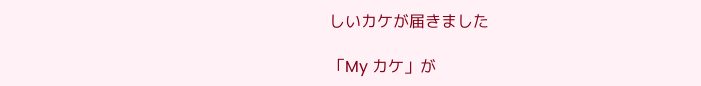しいカケが届きました

「My カケ」が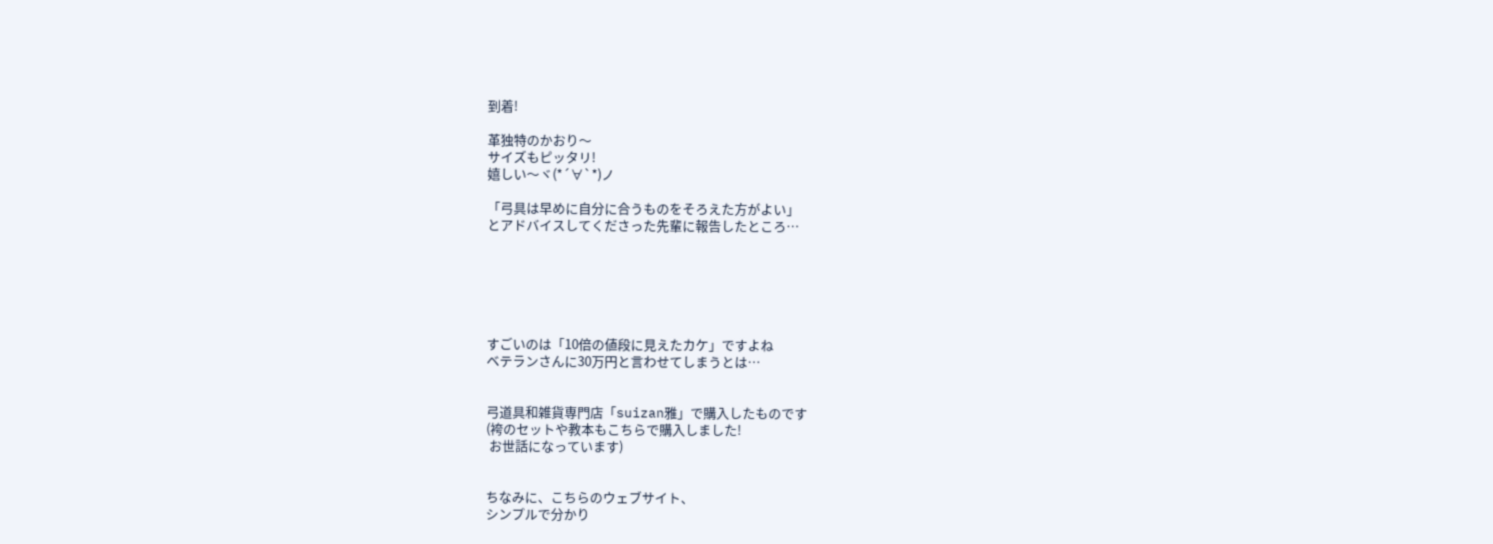到着!

革独特のかおり〜
サイズもピッタリ!
嬉しい〜ヾ(*´∀`*)ノ

「弓具は早めに自分に合うものをそろえた方がよい」
とアドバイスしてくださった先輩に報告したところ…






すごいのは「10倍の値段に見えたカケ」ですよね
ベテランさんに30万円と言わせてしまうとは…


弓道具和雑貨専門店「suizan雅」で購入したものです
(袴のセットや教本もこちらで購入しました!
 お世話になっています)


ちなみに、こちらのウェブサイト、
シンプルで分かり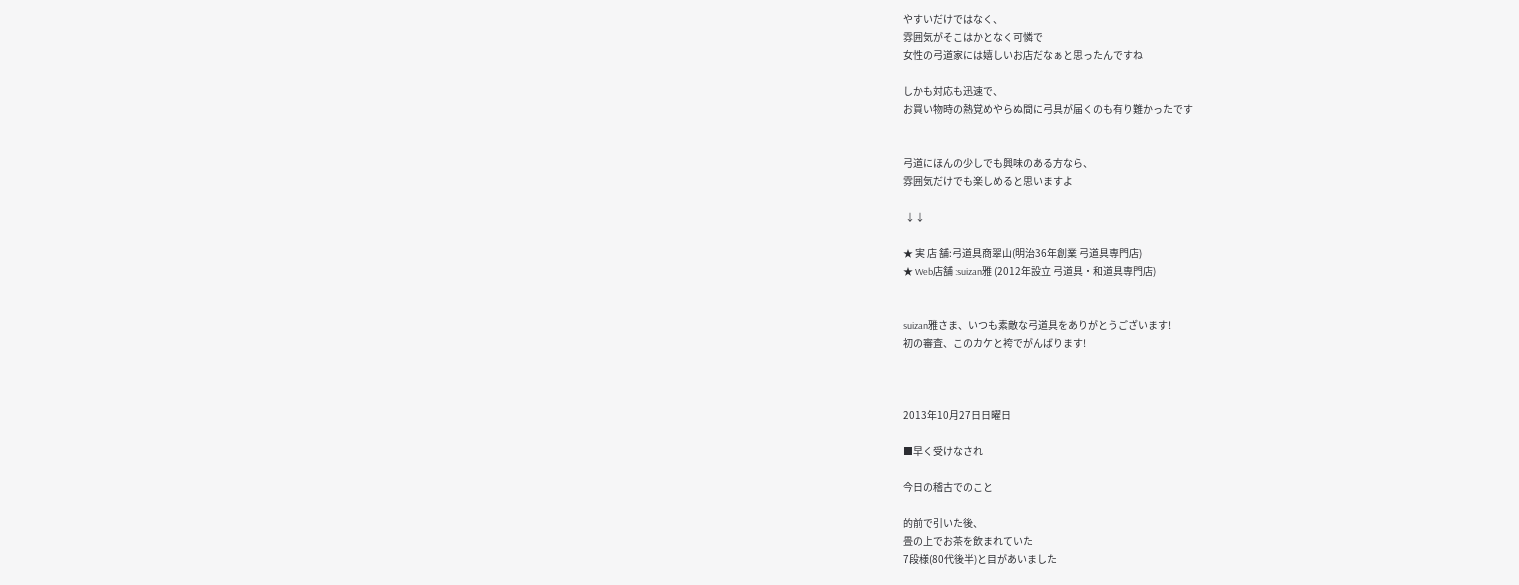やすいだけではなく、
雰囲気がそこはかとなく可憐で
女性の弓道家には嬉しいお店だなぁと思ったんですね

しかも対応も迅速で、
お買い物時の熱覚めやらぬ間に弓具が届くのも有り難かったです


弓道にほんの少しでも興味のある方なら、
雰囲気だけでも楽しめると思いますよ

 ↓↓

★ 実 店 舗:弓道具商翠山(明治36年創業 弓道具専門店)
★ Web店舗 :suizan雅 (2012年設立 弓道具・和道具専門店)


suizan雅さま、いつも素敵な弓道具をありがとうございます!
初の審査、このカケと袴でがんばります!



2013年10月27日日曜日

■早く受けなされ

今日の稽古でのこと

的前で引いた後、
畳の上でお茶を飲まれていた
7段様(80代後半)と目があいました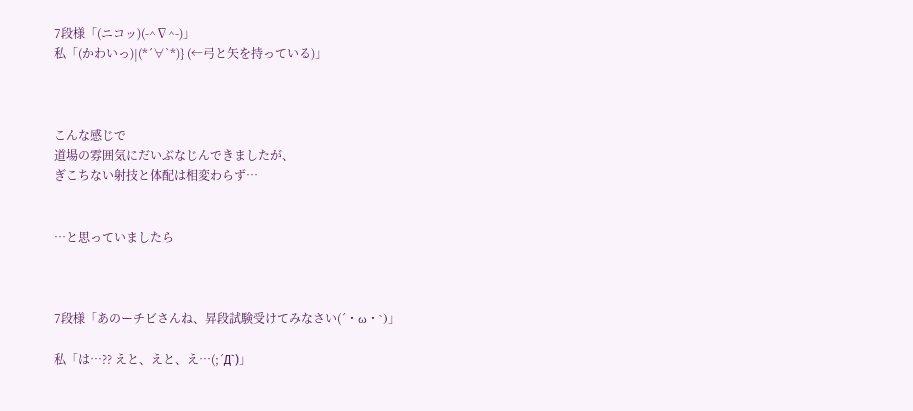7段様「(ニコッ)(-^∇^-)」
私「(かわいっ)|(*´∀`*)} (←弓と矢を持っている)」



こんな感じで
道場の雰囲気にだいぶなじんできましたが、
ぎこちない射技と体配は相変わらず…


…と思っていましたら



7段様「あのーチビさんね、昇段試験受けてみなさい(´・ω・`)」

私「は…?? えと、えと、え…(;´Д`)」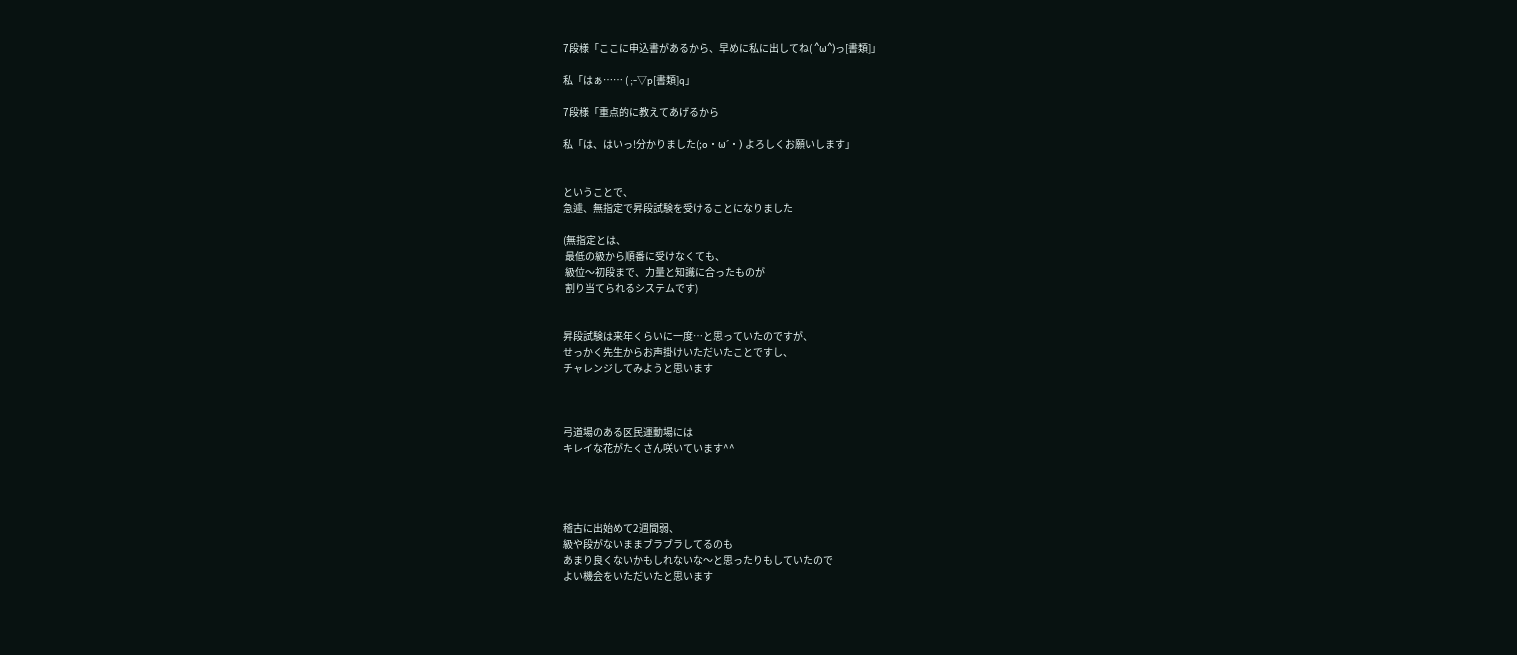7段様「ここに申込書があるから、早めに私に出してね( ^ω^)っ[書類]」

私「はぁ…… ( ;-▽p[書類]q」

7段様「重点的に教えてあげるから

私「は、はいっ!分かりました(;o・ω´・) よろしくお願いします」


ということで、
急遽、無指定で昇段試験を受けることになりました

(無指定とは、
 最低の級から順番に受けなくても、
 級位〜初段まで、力量と知識に合ったものが
 割り当てられるシステムです)


昇段試験は来年くらいに一度…と思っていたのですが、
せっかく先生からお声掛けいただいたことですし、
チャレンジしてみようと思います



弓道場のある区民運動場には
キレイな花がたくさん咲いています^^




稽古に出始めて2週間弱、
級や段がないままブラブラしてるのも
あまり良くないかもしれないな〜と思ったりもしていたので
よい機会をいただいたと思います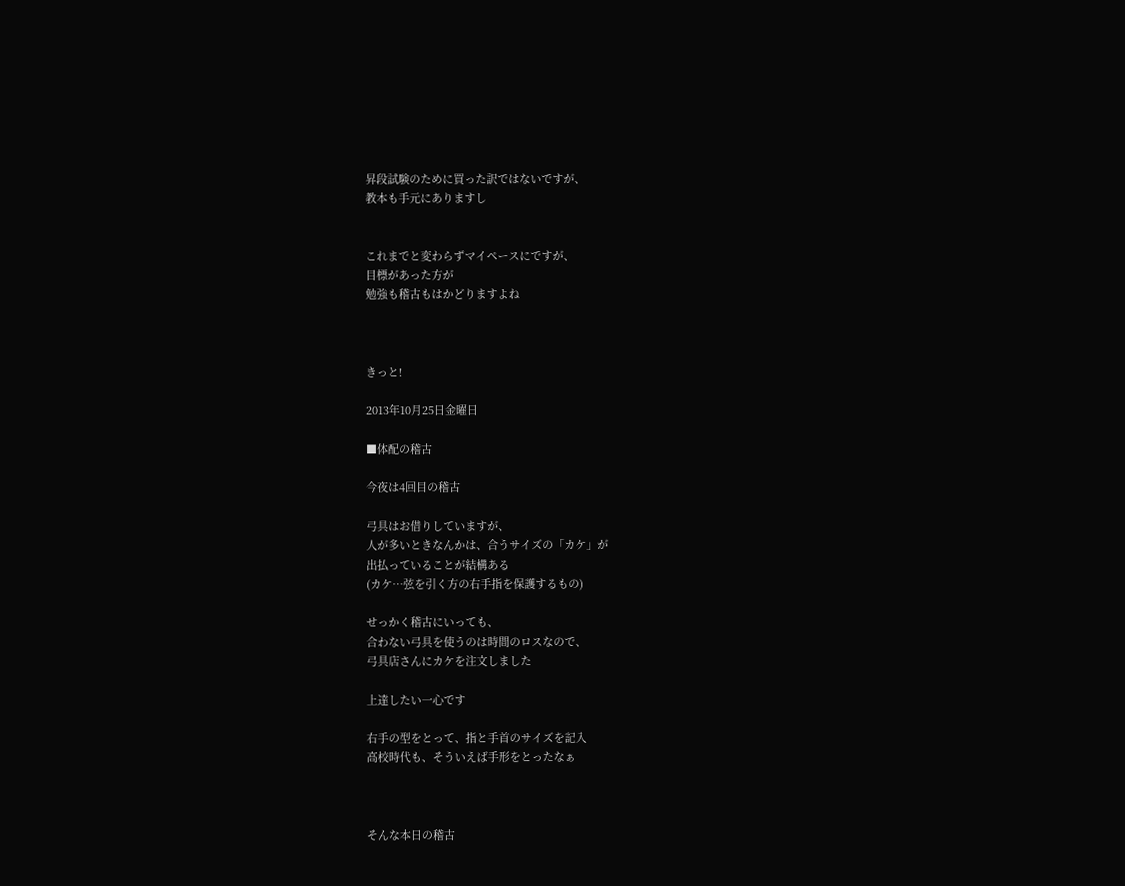昇段試験のために買った訳ではないですが、
教本も手元にありますし


これまでと変わらずマイペースにですが、
目標があった方が
勉強も稽古もはかどりますよね



きっと!

2013年10月25日金曜日

■体配の稽古

今夜は4回目の稽古

弓具はお借りしていますが、
人が多いときなんかは、合うサイズの「カケ」が
出払っていることが結構ある
(カケ…弦を引く方の右手指を保護するもの)

せっかく稽古にいっても、
合わない弓具を使うのは時間のロスなので、
弓具店さんにカケを注文しました

上達したい一心です

右手の型をとって、指と手首のサイズを記入
高校時代も、そういえば手形をとったなぁ



そんな本日の稽古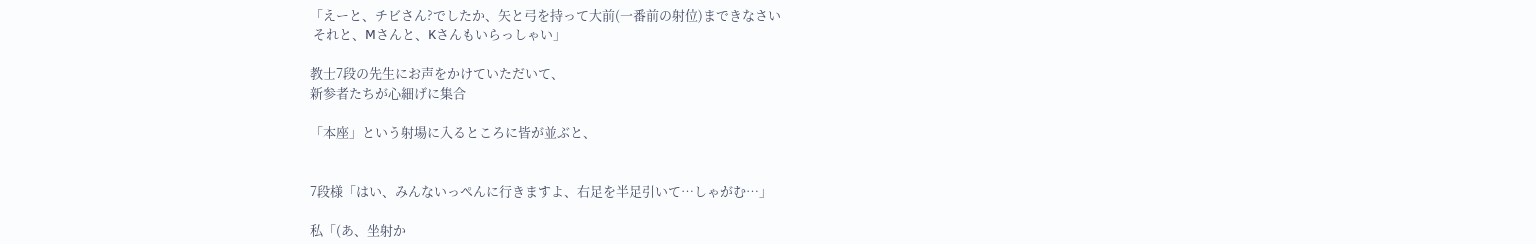「えーと、チビさん?でしたか、矢と弓を持って大前(一番前の射位)まできなさい
 それと、Mさんと、Kさんもいらっしゃい」

教士7段の先生にお声をかけていただいて、
新参者たちが心細げに集合

「本座」という射場に入るところに皆が並ぶと、


7段様「はい、みんないっぺんに行きますよ、右足を半足引いて…しゃがむ…」

私「(あ、坐射か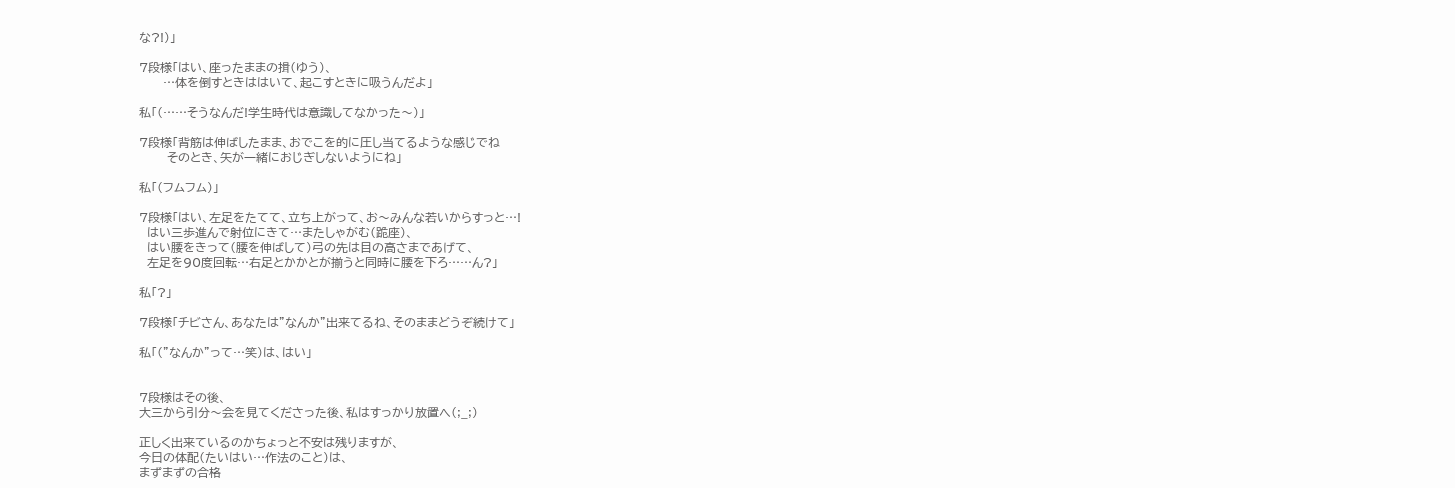な?!)」

7段様「はい、座ったままの揖(ゆう)、
      …体を倒すときははいて、起こすときに吸うんだよ」

私「(……そうなんだ!学生時代は意識してなかった〜)」

7段様「背筋は伸ばしたまま、おでこを的に圧し当てるような感じでね
       そのとき、矢が一緒におじぎしないようにね」

私「(フムフム)」

7段様「はい、左足をたてて、立ち上がって、お〜みんな若いからすっと…!
  はい三歩進んで射位にきて…またしゃがむ(跪座)、
  はい腰をきって(腰を伸ばして)弓の先は目の高さまであげて、
  左足を90度回転…右足とかかとが揃うと同時に腰を下ろ……ん?」

私「?」

7段様「チビさん、あなたは"なんか"出来てるね、そのままどうぞ続けて」

私「("なんか"って…笑)は、はい」


7段様はその後、
大三から引分〜会を見てくださった後、私はすっかり放置へ(;_;)

正しく出来ているのかちょっと不安は残りますが、
今日の体配(たいはい…作法のこと)は、
まずまずの合格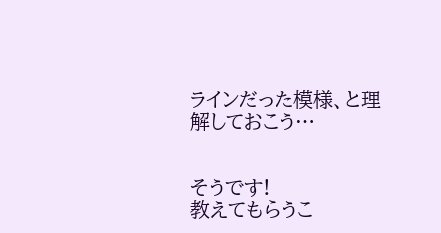ラインだった模様、と理解しておこう…


そうです!
教えてもらうこ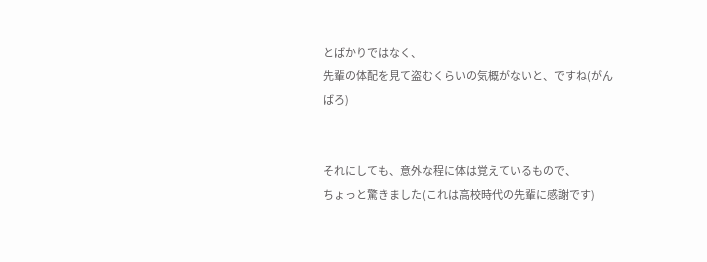とばかりではなく、
先輩の体配を見て盗むくらいの気概がないと、ですね(がんばろ)


それにしても、意外な程に体は覚えているもので、
ちょっと驚きました(これは高校時代の先輩に感謝です)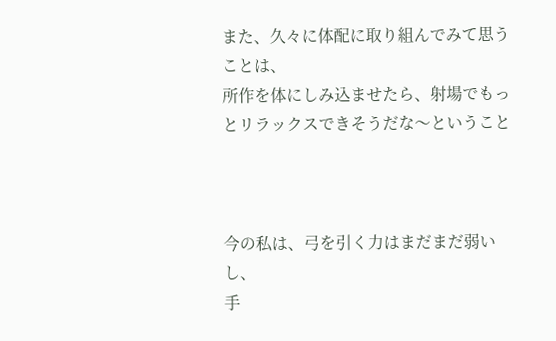また、久々に体配に取り組んでみて思うことは、
所作を体にしみ込ませたら、射場でもっとリラックスできそうだな〜ということ



今の私は、弓を引く力はまだまだ弱いし、
手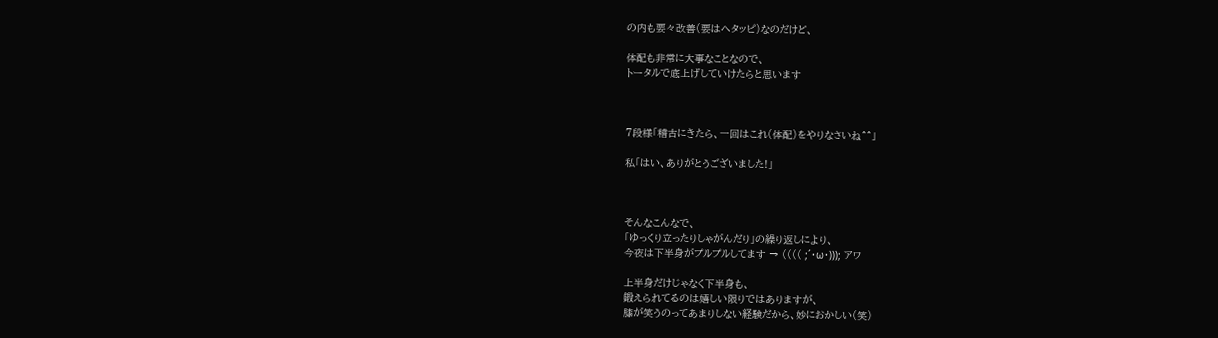の内も要々改善(要はヘタッピ)なのだけど、

体配も非常に大事なことなので、
トータルで底上げしていけたらと思います



7段様「稽古にきたら、一回はこれ(体配)をやりなさいね^^」

私「はい、ありがとうございました!」



そんなこんなで、
「ゆっくり立ったりしゃがんだり」の繰り返しにより、
今夜は下半身がプルプルしてます → (((( ;´・ω・))); アワ

上半身だけじゃなく下半身も、
鍛えられてるのは嬉しい限りではありますが、
膝が笑うのってあまりしない経験だから、妙におかしい(笑)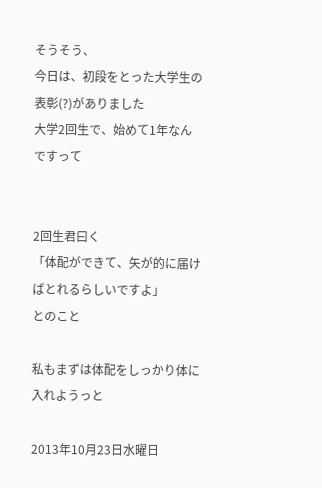そうそう、
今日は、初段をとった大学生の表彰(?)がありました
大学2回生で、始めて1年なんですって


2回生君曰く
「体配ができて、矢が的に届けばとれるらしいですよ」
とのこと

私もまずは体配をしっかり体に入れようっと

2013年10月23日水曜日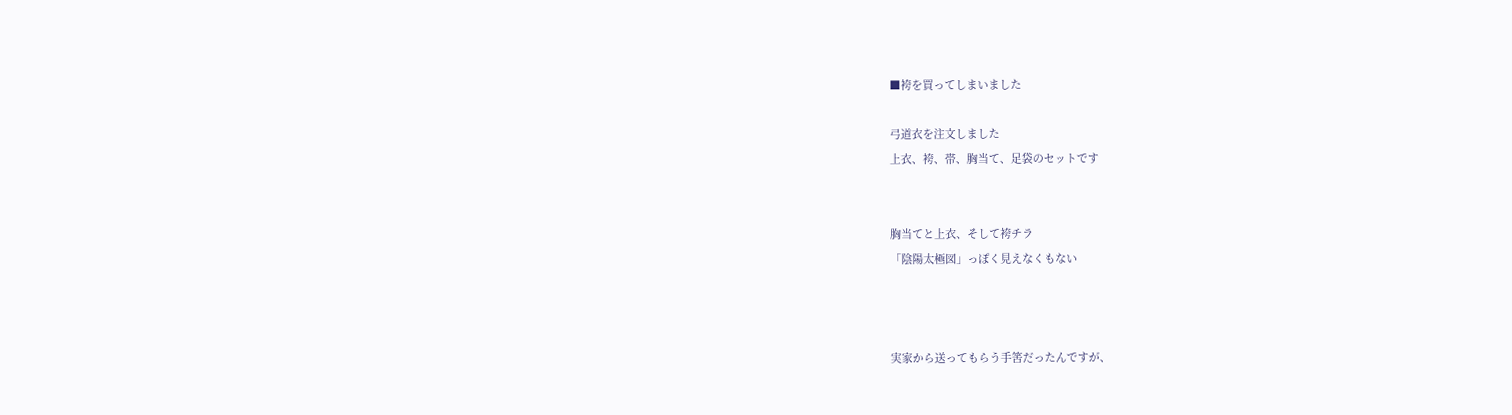■袴を買ってしまいました

弓道衣を注文しました
上衣、袴、帯、胸当て、足袋のセットです


胸当てと上衣、そして袴チラ
「陰陽太極図」っぽく見えなくもない



実家から送ってもらう手筈だったんですが、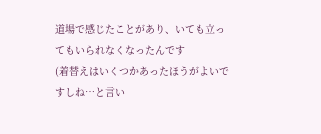道場で感じたことがあり、いても立ってもいられなくなったんです
(着替えはいくつかあったほうがよいですしね…と言い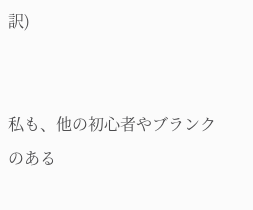訳)


私も、他の初心者やブランクのある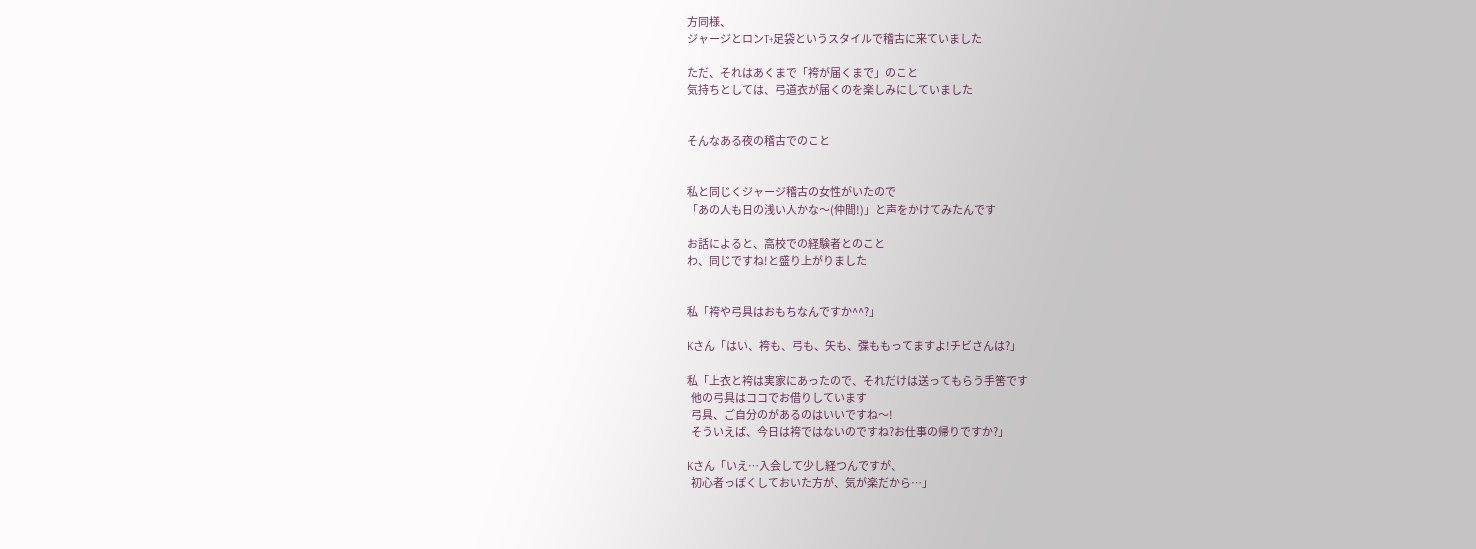方同様、
ジャージとロンT+足袋というスタイルで稽古に来ていました

ただ、それはあくまで「袴が届くまで」のこと
気持ちとしては、弓道衣が届くのを楽しみにしていました


そんなある夜の稽古でのこと


私と同じくジャージ稽古の女性がいたので
「あの人も日の浅い人かな〜(仲間!)」と声をかけてみたんです

お話によると、高校での経験者とのこと
わ、同じですね!と盛り上がりました


私「袴や弓具はおもちなんですか^^?」

Kさん「はい、袴も、弓も、矢も、弽ももってますよ!チビさんは?」

私「上衣と袴は実家にあったので、それだけは送ってもらう手筈です
  他の弓具はココでお借りしています
  弓具、ご自分のがあるのはいいですね〜!
  そういえば、今日は袴ではないのですね?お仕事の帰りですか?」

Kさん「いえ…入会して少し経つんですが、
  初心者っぽくしておいた方が、気が楽だから…」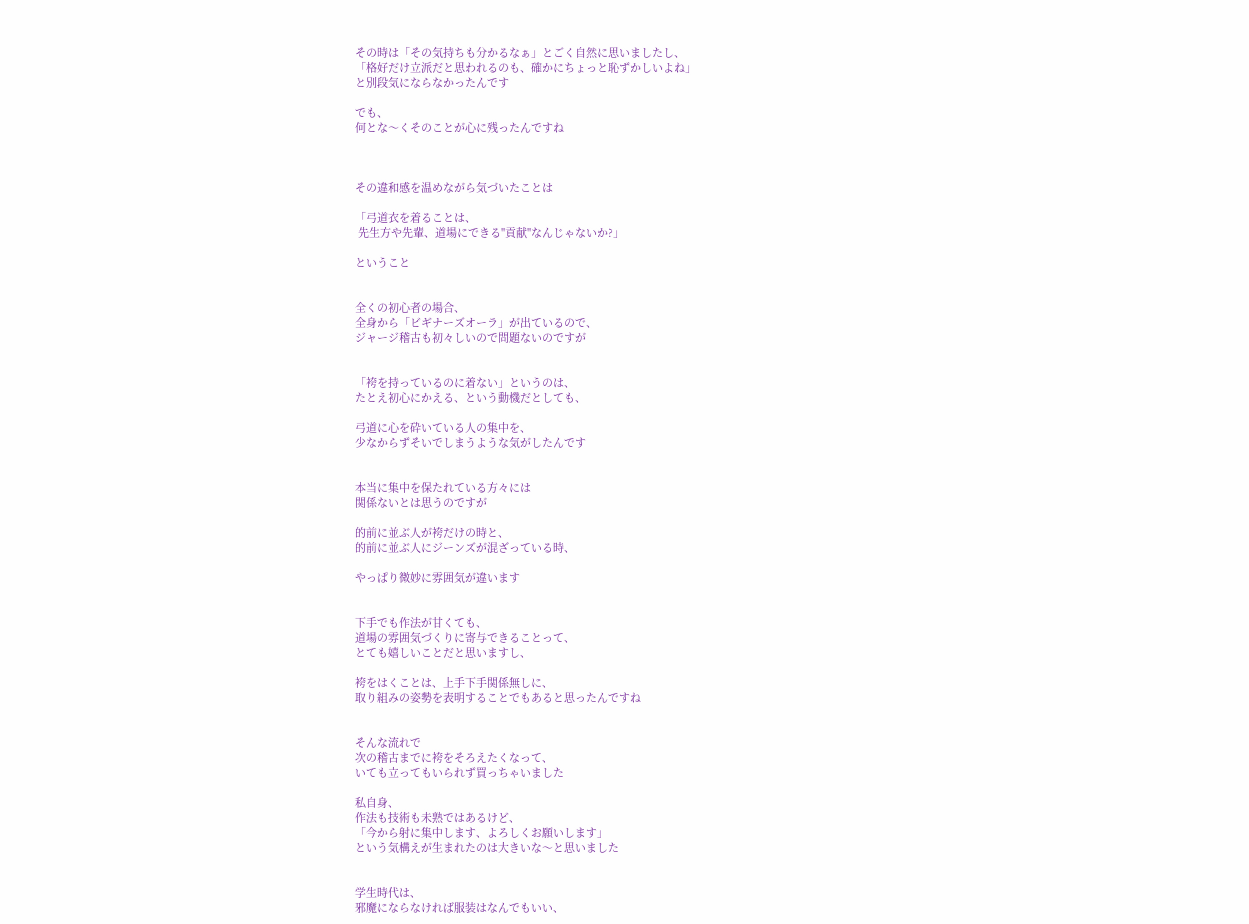その時は「その気持ちも分かるなぁ」とごく自然に思いましたし、
「格好だけ立派だと思われるのも、確かにちょっと恥ずかしいよね」
と別段気にならなかったんです

でも、
何とな〜くそのことが心に残ったんですね



その違和感を温めながら気づいたことは

「弓道衣を着ることは、
 先生方や先輩、道場にできる"貢献"なんじゃないか?」

ということ


全くの初心者の場合、
全身から「ビギナーズオーラ」が出ているので、
ジャージ稽古も初々しいので問題ないのですが


「袴を持っているのに着ない」というのは、
たとえ初心にかえる、という動機だとしても、

弓道に心を砕いている人の集中を、
少なからずそいでしまうような気がしたんです


本当に集中を保たれている方々には
関係ないとは思うのですが

的前に並ぶ人が袴だけの時と、
的前に並ぶ人にジーンズが混ざっている時、

やっぱり微妙に雰囲気が違います


下手でも作法が甘くても、
道場の雰囲気づくりに寄与できることって、
とても嬉しいことだと思いますし、

袴をはくことは、上手下手関係無しに、
取り組みの姿勢を表明することでもあると思ったんですね


そんな流れで
次の稽古までに袴をそろえたくなって、
いても立ってもいられず買っちゃいました

私自身、
作法も技術も未熟ではあるけど、
「今から射に集中します、よろしくお願いします」
という気構えが生まれたのは大きいな〜と思いました


学生時代は、
邪魔にならなければ服装はなんでもいい、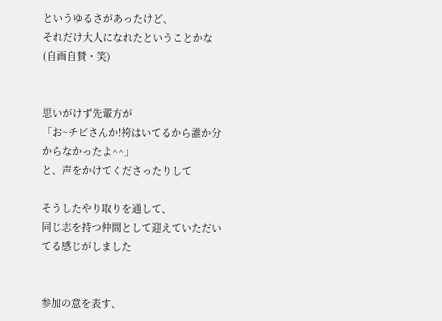というゆるさがあったけど、
それだけ大人になれたということかな(自画自賛・笑)


思いがけず先輩方が
「お~チビさんか!袴はいてるから誰か分からなかったよ^^」
と、声をかけてくださったりして

そうしたやり取りを通して、
同じ志を持つ仲間として迎えていただいてる感じがしました


参加の意を表す、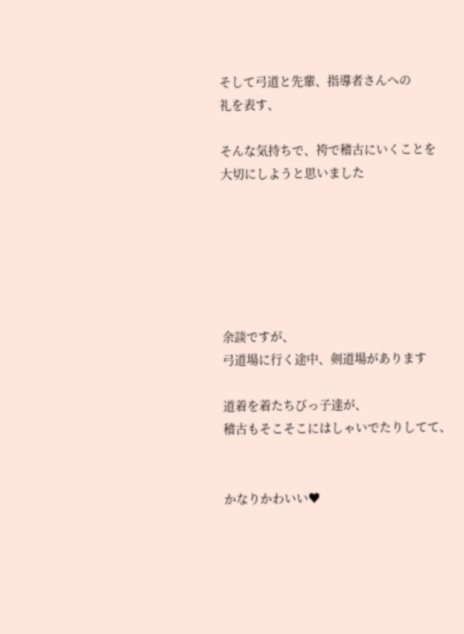そして弓道と先輩、指導者さんへの
礼を表す、

そんな気持ちで、袴で稽古にいくことを
大切にしようと思いました






余談ですが、
弓道場に行く途中、剣道場があります

道着を着たちびっ子達が、
稽古もそこそこにはしゃいでたりしてて、


かなりかわいい♥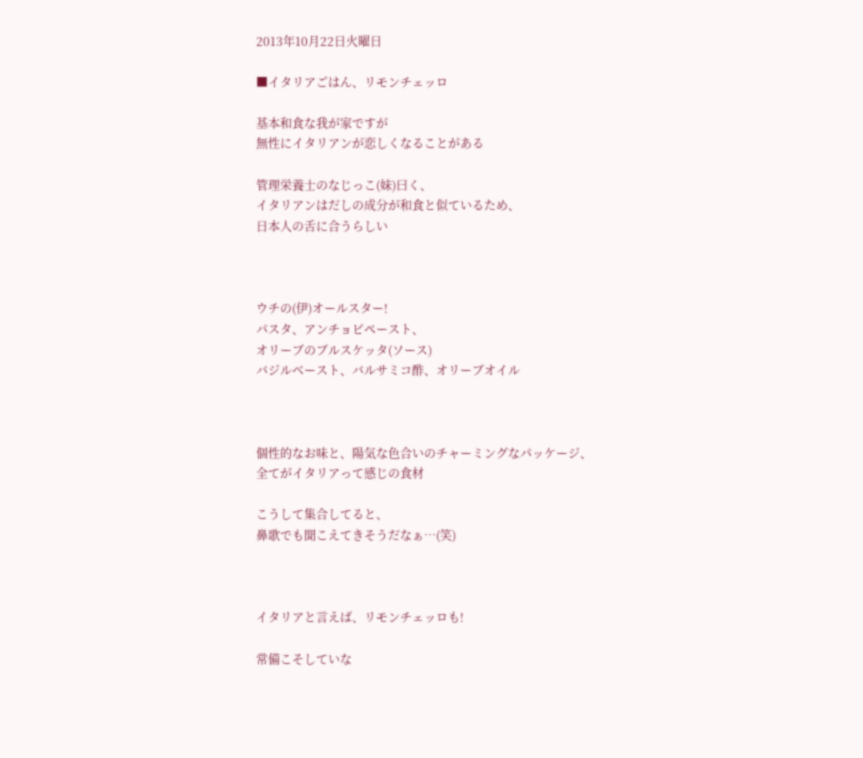2013年10月22日火曜日

■イタリアごはん、リモンチェッロ

基本和食な我が家ですが
無性にイタリアンが恋しくなることがある

管理栄養士のなじっこ(妹)曰く、
イタリアンはだしの成分が和食と似ているため、
日本人の舌に合うらしい



ウチの(伊)オールスター!
パスタ、アンチョビペースト、
オリーブのブルスケッタ(ソース)
バジルベースト、バルサミコ酢、オリーブオイル



個性的なお味と、陽気な色合いのチャーミングなパッケージ、
全てがイタリアって感じの食材

こうして集合してると、
鼻歌でも聞こえてきそうだなぁ…(笑)



イタリアと言えば、リモンチェッロも!

常備こそしていな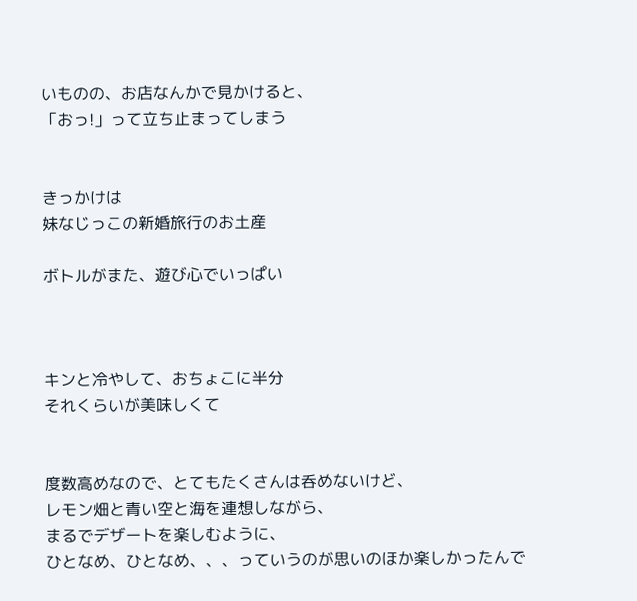いものの、お店なんかで見かけると、
「おっ!」って立ち止まってしまう


きっかけは
妹なじっこの新婚旅行のお土産

ボトルがまた、遊び心でいっぱい



キンと冷やして、おちょこに半分
それくらいが美味しくて


度数高めなので、とてもたくさんは呑めないけど、
レモン畑と青い空と海を連想しながら、
まるでデザートを楽しむように、
ひとなめ、ひとなめ、、、っていうのが思いのほか楽しかったんで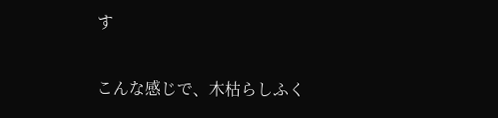す


こんな感じで、木枯らしふく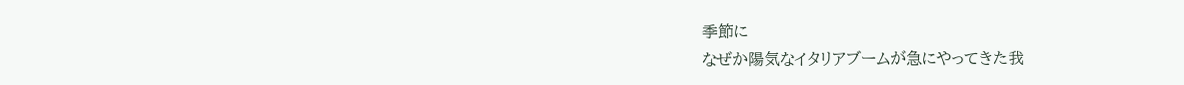季節に
なぜか陽気なイタリアブームが急にやってきた我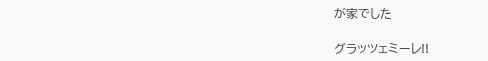が家でした

グラッツェミーレ!!